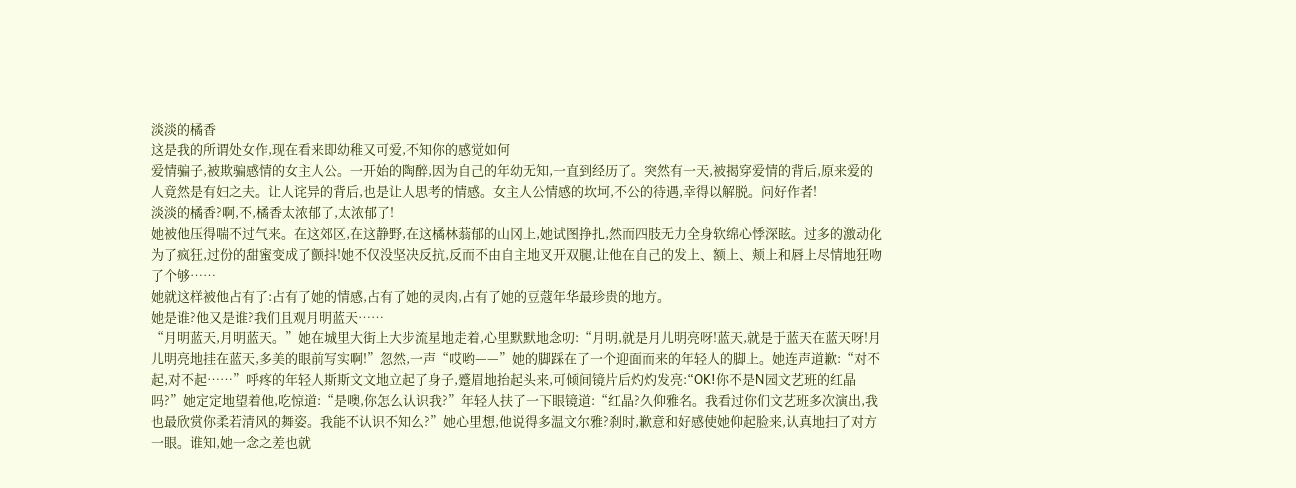淡淡的橘香
这是我的所谓处女作,现在看来即幼稚又可爱,不知你的感觉如何
爱情骗子,被欺骗感情的女主人公。一开始的陶醉,因为自己的年幼无知,一直到经历了。突然有一天,被揭穿爱情的背后,原来爱的人竟然是有妇之夫。让人诧异的背后,也是让人思考的情感。女主人公情感的坎坷,不公的待遇,幸得以解脱。问好作者!
淡淡的橘香?啊,不,橘香太浓郁了,太浓郁了!
她被他压得喘不过气来。在这郊区,在这静野,在这橘林蓊郁的山冈上,她试图挣扎,然而四肢无力全身软绵心悸深眩。过多的激动化为了疯狂,过份的甜蜜变成了颤抖!她不仅没坚决反抗,反而不由自主地叉开双腿,让他在自己的发上、额上、颊上和唇上尽情地狂吻了个够……
她就这样被他占有了:占有了她的情感,占有了她的灵肉,占有了她的豆蔻年华最珍贵的地方。
她是谁?他又是谁?我们且观月明蓝天……
“月明蓝天,月明蓝天。”她在城里大街上大步流星地走着,心里默默地念叨:“月明,就是月儿明亮呀!蓝天,就是于蓝天在蓝天呀!月儿明亮地挂在蓝天,多美的眼前写实啊!”忽然,一声“哎哟——”她的脚踩在了一个迎面而来的年轻人的脚上。她连声道歉:“对不起,对不起……”呼疼的年轻人斯斯文文地立起了身子,蹙眉地抬起头来,可倾间镜片后灼灼发亮:“OK!你不是N园文艺班的红晶吗?”她定定地望着他,吃惊道:“是噢,你怎么认识我?”年轻人扶了一下眼镜道:“红晶?久仰雅名。我看过你们文艺班多次演出,我也最欣赏你柔若清风的舞姿。我能不认识不知么?”她心里想,他说得多温文尔雅?刹时,歉意和好感使她仰起脸来,认真地扫了对方一眼。谁知,她一念之差也就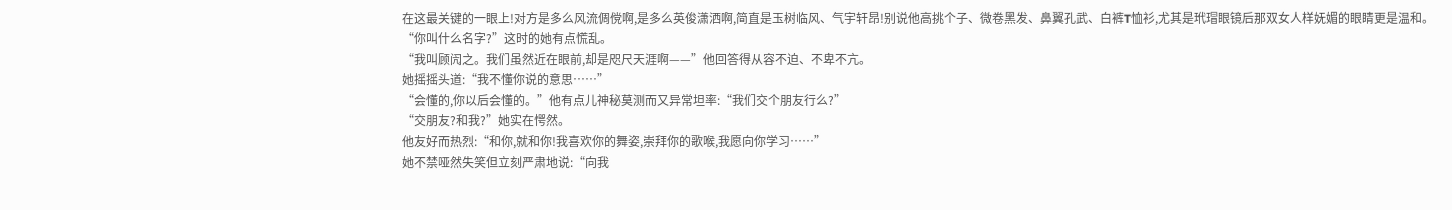在这最关键的一眼上!对方是多么风流倜傥啊,是多么英俊潇洒啊,简直是玉树临风、气宇轩昂!别说他高挑个子、微卷黑发、鼻翼孔武、白裤T恤衫,尤其是玳瑁眼镜后那双女人样妩媚的眼睛更是温和。
“你叫什么名字?”这时的她有点慌乱。
“我叫顾闶之。我们虽然近在眼前,却是咫尺天涯啊——”他回答得从容不迫、不卑不亢。
她摇摇头道:“我不懂你说的意思……”
“会懂的,你以后会懂的。”他有点儿神秘莫测而又异常坦率:“我们交个朋友行么?”
“交朋友?和我?”她实在愕然。
他友好而热烈:“和你,就和你!我喜欢你的舞姿,崇拜你的歌喉,我愿向你学习……”
她不禁哑然失笑但立刻严肃地说:“向我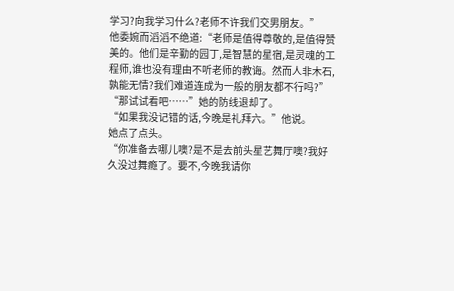学习?向我学习什么?老师不许我们交男朋友。”
他委婉而滔滔不绝道:“老师是值得尊敬的,是值得赞美的。他们是辛勤的园丁,是智慧的星宿,是灵魂的工程师,谁也没有理由不听老师的教诲。然而人非木石,孰能无情?我们难道连成为一般的朋友都不行吗?”
“那试试看吧……”她的防线退却了。
“如果我没记错的话,今晚是礼拜六。”他说。
她点了点头。
“你准备去哪儿噢?是不是去前头星艺舞厅噢?我好久没过舞瘾了。要不,今晚我请你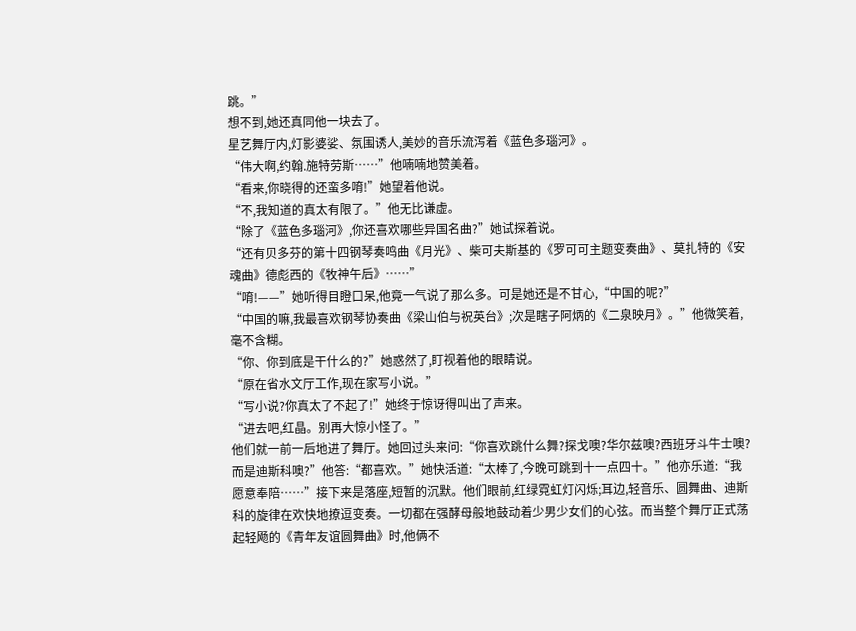跳。”
想不到,她还真同他一块去了。
星艺舞厅内,灯影婆娑、氛围诱人,美妙的音乐流泻着《蓝色多瑙河》。
“伟大啊,约翰.施特劳斯……”他喃喃地赞美着。
“看来,你晓得的还蛮多唷!”她望着他说。
“不,我知道的真太有限了。”他无比谦虚。
“除了《蓝色多瑙河》,你还喜欢哪些异国名曲?”她试探着说。
“还有贝多芬的第十四钢琴奏鸣曲《月光》、柴可夫斯基的《罗可可主题变奏曲》、莫扎特的《安魂曲》德彪西的《牧神午后》……”
“唷!——”她听得目瞪口呆,他竟一气说了那么多。可是她还是不甘心,“中国的呢?”
“中国的嘛,我最喜欢钢琴协奏曲《梁山伯与祝英台》;次是瞎子阿炳的《二泉映月》。”他微笑着,毫不含糊。
“你、你到底是干什么的?”她惑然了,盯视着他的眼睛说。
“原在省水文厅工作,现在家写小说。”
“写小说?你真太了不起了!”她终于惊讶得叫出了声来。
“进去吧,红晶。别再大惊小怪了。”
他们就一前一后地进了舞厅。她回过头来问:“你喜欢跳什么舞?探戈噢?华尔兹噢?西班牙斗牛士噢?而是迪斯科噢?”他答:“都喜欢。”她快活道:“太棒了,今晚可跳到十一点四十。”他亦乐道:“我愿意奉陪……”接下来是落座,短暂的沉默。他们眼前,红绿霓虹灯闪烁;耳边,轻音乐、圆舞曲、迪斯科的旋律在欢快地撩逗变奏。一切都在强酵母般地鼓动着少男少女们的心弦。而当整个舞厅正式荡起轻飏的《青年友谊圆舞曲》时,他俩不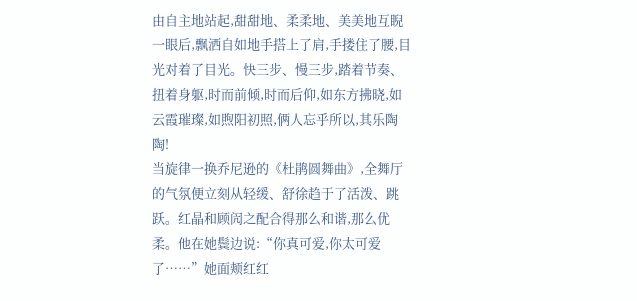由自主地站起,甜甜地、柔柔地、美美地互睨一眼后,飘洒自如地手搭上了肩,手搂住了腰,目光对着了目光。快三步、慢三步,踏着节奏、扭着身躯,时而前倾,时而后仰,如东方拂晓,如云霞璀璨,如煦阳初照,俩人忘乎所以,其乐陶陶!
当旋律一换乔尼逊的《杜鹃圆舞曲》,全舞厅的气氛便立刻从轻缓、舒徐趋于了活泼、跳跃。红晶和顾闶之配合得那么和谐,那么优柔。他在她鬓边说:“你真可爱,你太可爱了……”她面颊红红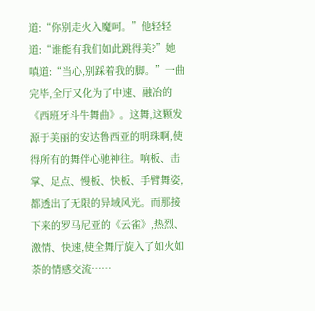道:“你别走火入魔呵。”他轻轻道:“谁能有我们如此跳得美?”她嗔道:“当心,别踩着我的脚。”一曲完毕,全厅又化为了中速、融冶的《西班牙斗牛舞曲》。这舞,这颗发源于美丽的安达鲁西亚的明珠啊,使得所有的舞伴心驰神往。响板、击掌、足点、慢板、快板、手臂舞姿,都透出了无限的异域风光。而那接下来的罗马尼亚的《云雀》,热烈、激情、快速,使全舞厅旋入了如火如荼的情感交流……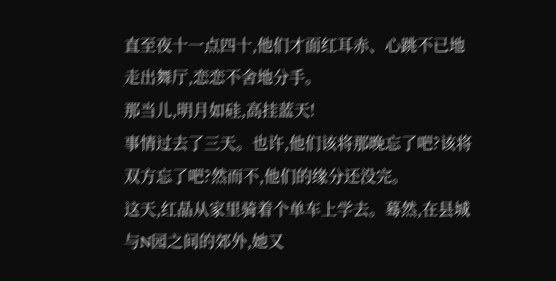直至夜十一点四十,他们才面红耳赤、心跳不已地走出舞厅,恋恋不舍地分手。
那当儿,明月如硅,高挂蓝天!
事情过去了三天。也许,他们该将那晚忘了吧?该将双方忘了吧?然而不,他们的缘分还没完。
这天,红晶从家里骑着个单车上学去。蓦然,在县城与N园之间的郊外,她又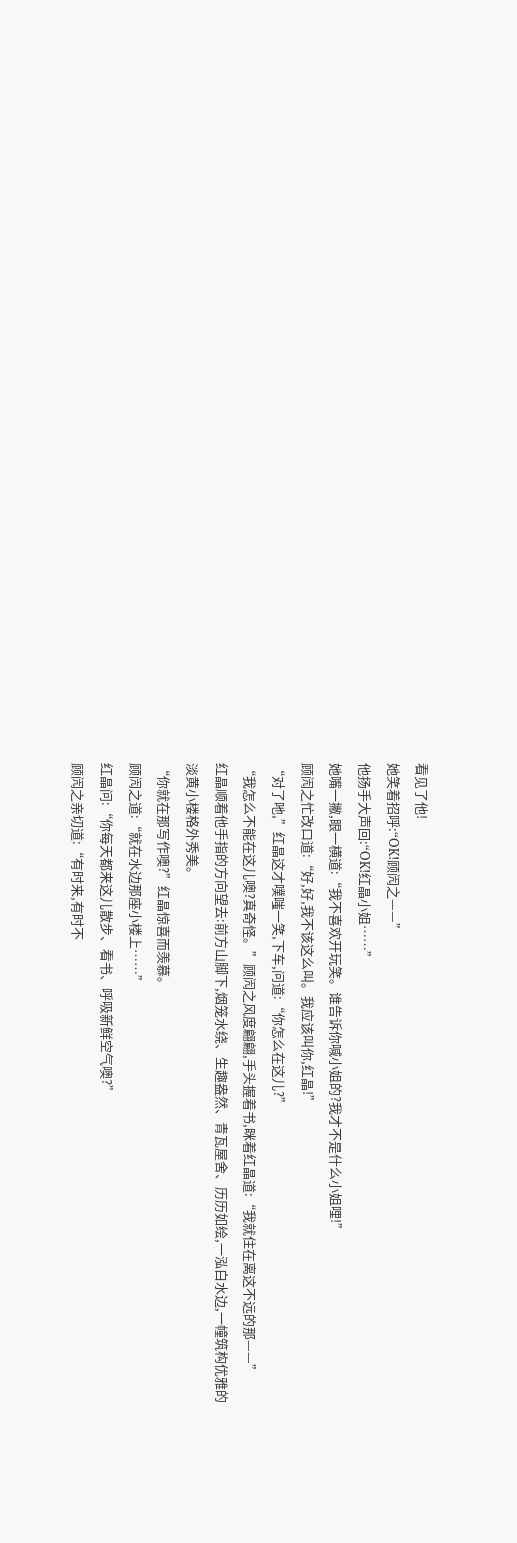看见了他!
她笑着招呼:“OK!顾闶之——”
他扬手大声回:“OK!红晶小姐……”
她嘴一撇,眼一横道:“我不喜欢开玩笑。谁告诉你喊小姐的?我才不是什么小姐哩!”
顾闶之忙改口道:“好,好,我不该这么叫。我应该叫你,红晶!”
“对了吔,”红晶这才噗嗤一笑,下车,问道:“你怎么在这儿?”
“我怎么不能在这儿噢?真奇怪。”顾闶之风度翩翩,手头握着书,眯着红晶道:“我就住在离这不远的那——”
红晶顺着他手指的方向望去:前方山脚下,烟笼水绕、生趣盎然、青瓦屋舍、历历如绘,一泓白水边,一幢筑构优雅的淡黄小楼格外秀美。
“你就在那写作噢?”红晶惊喜而羡慕。
顾闶之道:“就在水边那座小楼上……”
红晶问:“你每天都来这儿散步、看书、呼吸新鲜空气噢?”
顾闶之亲切道:“有时来,有时不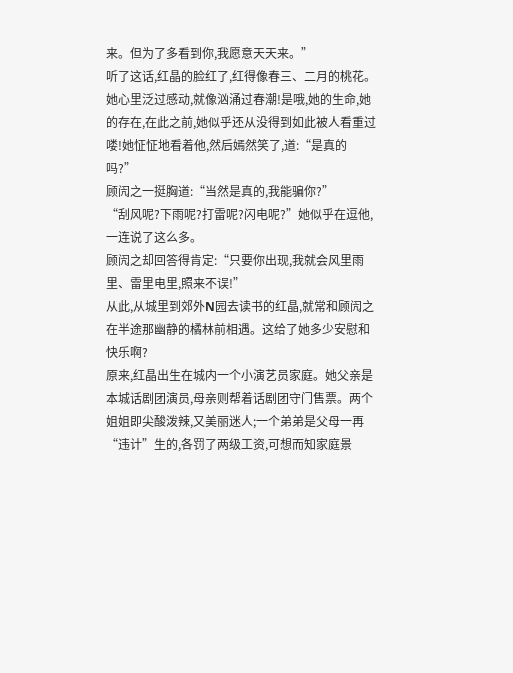来。但为了多看到你,我愿意天天来。”
听了这话,红晶的脸红了,红得像春三、二月的桃花。她心里泛过感动,就像汹涌过春潮!是哦,她的生命,她的存在,在此之前,她似乎还从没得到如此被人看重过喽!她怔怔地看着他,然后嫣然笑了,道:“是真的吗?”
顾闶之一挺胸道:“当然是真的,我能骗你?”
“刮风呢?下雨呢?打雷呢?闪电呢?”她似乎在逗他,一连说了这么多。
顾闶之却回答得肯定:“只要你出现,我就会风里雨里、雷里电里,照来不误!”
从此,从城里到郊外N园去读书的红晶,就常和顾闶之在半途那幽静的橘林前相遇。这给了她多少安慰和快乐啊?
原来,红晶出生在城内一个小演艺员家庭。她父亲是本城话剧团演员,母亲则帮着话剧团守门售票。两个姐姐即尖酸泼辣,又美丽迷人;一个弟弟是父母一再“违计”生的,各罚了两级工资,可想而知家庭景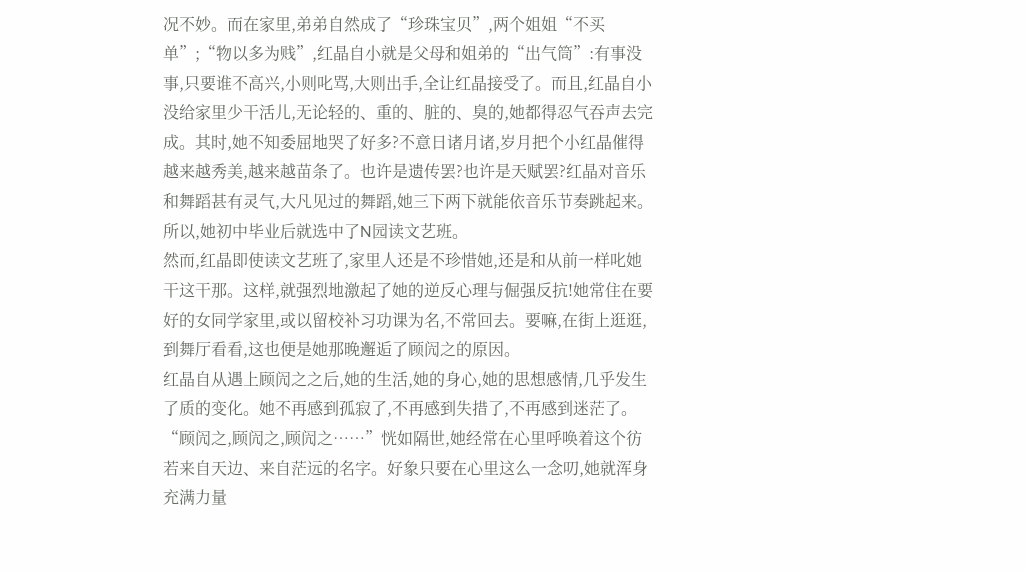况不妙。而在家里,弟弟自然成了“珍珠宝贝”,两个姐姐“不买单”;“物以多为贱”,红晶自小就是父母和姐弟的“出气筒”:有事没事,只要谁不高兴,小则叱骂,大则出手,全让红晶接受了。而且,红晶自小没给家里少干活儿,无论轻的、重的、脏的、臭的,她都得忍气吞声去完成。其时,她不知委屈地哭了好多?不意日诸月诸,岁月把个小红晶催得越来越秀美,越来越苗条了。也许是遗传罢?也许是天赋罢?红晶对音乐和舞蹈甚有灵气,大凡见过的舞蹈,她三下两下就能依音乐节奏跳起来。所以,她初中毕业后就选中了N园读文艺班。
然而,红晶即使读文艺班了,家里人还是不珍惜她,还是和从前一样叱她干这干那。这样,就强烈地激起了她的逆反心理与倔强反抗!她常住在要好的女同学家里,或以留校补习功课为名,不常回去。要嘛,在街上逛逛,到舞厅看看,这也便是她那晚邂逅了顾闶之的原因。
红晶自从遇上顾闶之之后,她的生活,她的身心,她的思想感情,几乎发生了质的变化。她不再感到孤寂了,不再感到失措了,不再感到迷茫了。
“顾闶之,顾闶之,顾闶之……”恍如隔世,她经常在心里呼唤着这个彷若来自天边、来自茫远的名字。好象只要在心里这么一念叨,她就浑身充满力量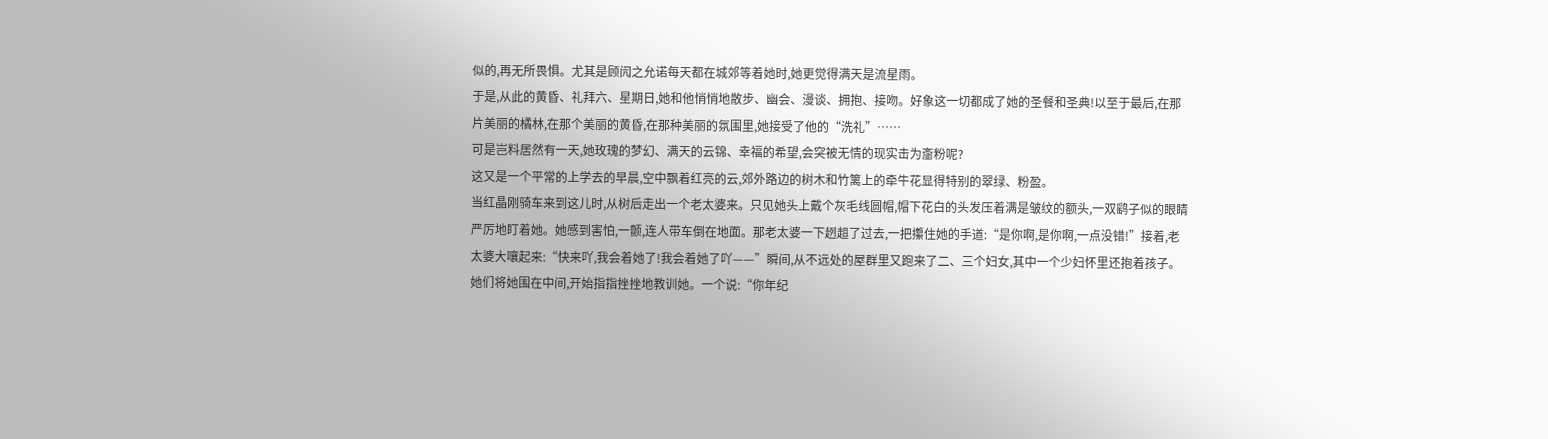似的,再无所畏惧。尤其是顾闶之允诺每天都在城郊等着她时,她更觉得满天是流星雨。
于是,从此的黄昏、礼拜六、星期日,她和他悄悄地散步、幽会、漫谈、拥抱、接吻。好象这一切都成了她的圣餐和圣典!以至于最后,在那片美丽的橘林,在那个美丽的黄昏,在那种美丽的氛围里,她接受了他的“洗礼”……
可是岂料居然有一天,她玫瑰的梦幻、满天的云锦、幸福的希望,会突被无情的现实击为齑粉呢?
这又是一个平常的上学去的早晨,空中飘着红亮的云,郊外路边的树木和竹篱上的牵牛花显得特别的翠绿、粉盈。
当红晶刚骑车来到这儿时,从树后走出一个老太婆来。只见她头上戴个灰毛线圆帽,帽下花白的头发压着满是皱纹的额头,一双鹞子似的眼睛严厉地盯着她。她感到害怕,一颤,连人带车倒在地面。那老太婆一下趔趄了过去,一把攥住她的手道:“是你啊,是你啊,一点没错!”接着,老太婆大嚷起来:“快来吖,我会着她了!我会着她了吖——”瞬间,从不远处的屋群里又跑来了二、三个妇女,其中一个少妇怀里还抱着孩子。
她们将她围在中间,开始指指挫挫地教训她。一个说:“你年纪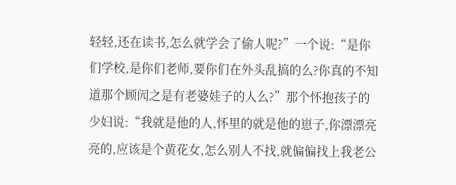轻轻,还在读书,怎么就学会了偷人呢?”一个说:“是你们学校,是你们老师,要你们在外头乱搞的么?你真的不知道那个顾闶之是有老婆娃子的人么?”那个怀抱孩子的少妇说:“我就是他的人,怀里的就是他的崽子,你漂漂亮亮的,应该是个黄花女,怎么别人不找,就偏偏找上我老公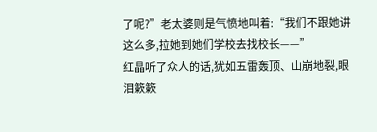了呢?”老太婆则是气愤地叫着:“我们不跟她讲这么多,拉她到她们学校去找校长——”
红晶听了众人的话,犹如五雷轰顶、山崩地裂,眼泪簌簌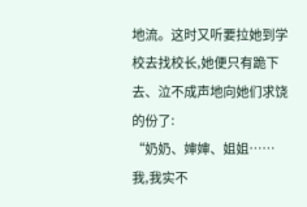地流。这时又听要拉她到学校去找校长,她便只有跪下去、泣不成声地向她们求饶的份了:
“奶奶、婶婶、姐姐……我,我实不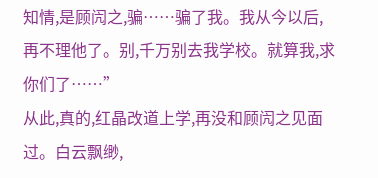知情,是顾闶之,骗……骗了我。我从今以后,再不理他了。别,千万别去我学校。就算我,求你们了……”
从此,真的,红晶改道上学,再没和顾闶之见面过。白云飘缈,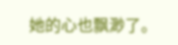她的心也飘渺了。